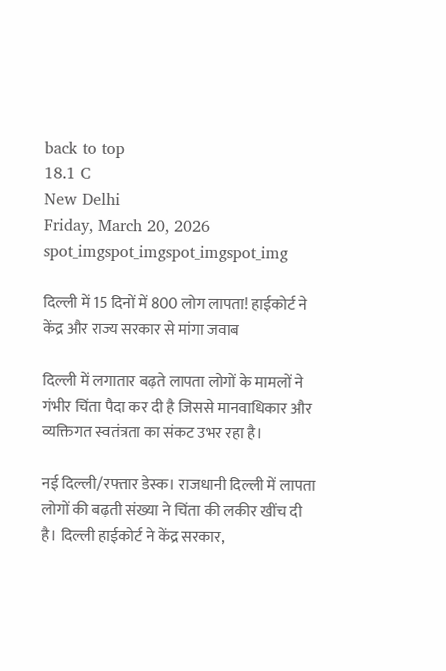back to top
18.1 C
New Delhi
Friday, March 20, 2026
spot_imgspot_imgspot_imgspot_img

दिल्ली में 15 दिनों में 800 लोग लापता! हाईकोर्ट ने केंद्र और राज्य सरकार से मांगा जवाब

दिल्ली में लगातार बढ़ते लापता लोगों के मामलों ने गंभीर चिंता पैदा कर दी है जिससे मानवाधिकार और व्यक्तिगत स्वतंत्रता का संकट उभर रहा है।

नई दिल्ली/रफ्तार डेस्क। राजधानी दिल्ली में लापता लोगों की बढ़ती संख्या ने चिंता की लकीर खींच दी है। दिल्ली हाईकोर्ट ने केंद्र सरकार,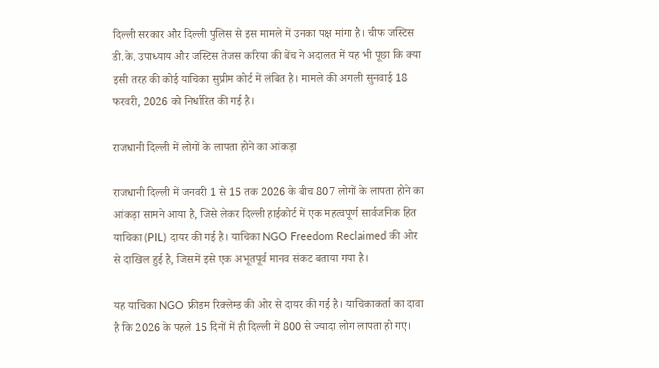दिल्ली सरकार और दिल्ली पुलिस से इस मामले में उनका पक्ष मांगा है। चीफ जस्टिस डी.के. उपाध्याय और जस्टिस तेजस करिया की बेंच ने अदालत में यह भी पूछा कि क्या इसी तरह की कोई याचिका सुप्रीम कोर्ट में लंबित है। मामले की अगली सुनवाई 18 फरवरी, 2026 को निर्धारित की गई है।

राजधानी दिल्ली में लोगों के लापता होने का आंकड़ा

राजधानी दिल्ली में जनवरी 1 से 15 तक 2026 के बीच 807 लोगों के लापता होने का आंकड़ा सामने आया है, जिसे लेकर दिल्ली हाईकोर्ट में एक महत्वपूर्ण सार्वजनिक हित याचिका (PIL) दायर की गई है। याचिका NGO Freedom Reclaimed की ओर से दाखिल हुई है, जिसमें इसे एक अभूतपूर्व मानव संकट बताया गया है।

यह याचिका NGO फ्रीडम रिक्लेम्ड की ओर से दायर की गई है। याचिकाकर्ता का दावा है कि 2026 के पहले 15 दिनों में ही दिल्ली में 800 से ज्यादा लोग लापता हो गए।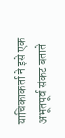याचिकाकर्ता ने इसे एक अभूतपूर्व संकट बताते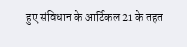हुए संविधान के आर्टिकल 21 के तहत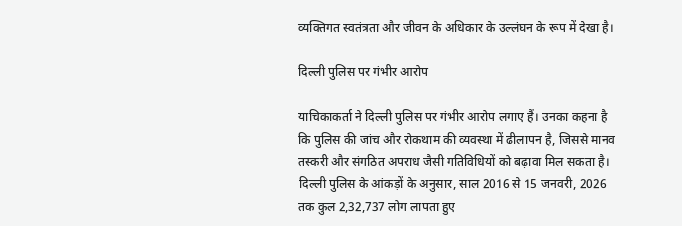व्यक्तिगत स्वतंत्रता और जीवन के अधिकार के उल्लंघन के रूप में देखा है।

दिल्ली पुलिस पर गंभीर आरोप

याचिकाकर्ता ने दिल्ली पुलिस पर गंभीर आरोप लगाए हैं। उनका कहना है कि पुलिस की जांच और रोकथाम की व्यवस्था में ढीलापन है, जिससे मानव तस्करी और संगठित अपराध जैसी गतिविधियों को बढ़ावा मिल सकता है। दिल्ली पुलिस के आंकड़ों के अनुसार, साल 2016 से 15 जनवरी, 2026 तक कुल 2,32,737 लोग लापता हुए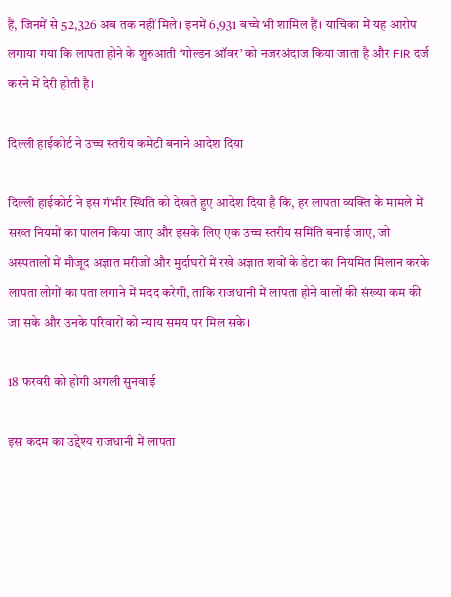हैं, जिनमें से 52,326 अब तक नहीं मिले। इनमें 6,931 बच्चे भी शामिल हैं। याचिका में यह आरोप लगाया गया कि लापता होने के शुरुआती ‘गोल्डन ऑवर’ को नजरअंदाज किया जाता है और FIR दर्ज करने में देरी होती है।

दिल्ली हाईकोर्ट ने उच्च स्तरीय कमेटी बनाने आदेश दिया

दिल्ली हाईकोर्ट ने इस गंभीर स्थिति को देखते हुए आदेश दिया है कि, हर लापता व्यक्ति के मामले में सख्त नियमों का पालन किया जाए और इसके लिए एक उच्च स्तरीय समिति बनाई जाए, जो अस्पतालों में मौजूद अज्ञात मरीजों और मुर्दाघरों में रखे अज्ञात शवों के डेटा का नियमित मिलान करके लापता लोगों का पता लगाने में मदद करेगी, ताकि राजधानी में लापता होने वालों की संख्या कम की जा सके और उनके परिवारों को न्याय समय पर मिल सके।

18 फरवरी को होगी अगली सुनवाई

इस कदम का उद्देश्य राजधानी में लापता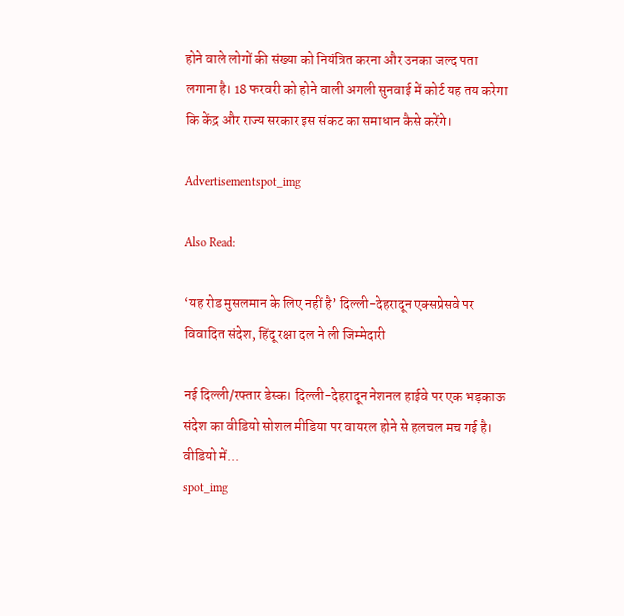होने वाले लोगों की संख्या को नियंत्रित करना और उनका जल्द पता लगाना है। 18 फरवरी को होने वाली अगली सुनवाई में कोर्ट यह तय करेगा कि केंद्र और राज्य सरकार इस संकट का समाधान कैसे करेंगे।

Advertisementspot_img

Also Read:

‘यह रोड मुसलमान के लिए नहीं है’ दिल्ली-देहरादून एक्सप्रेसवे पर विवादित संदेश, हिंदू रक्षा दल ने ली जिम्मेदारी

नई दिल्ली/रफ्तार डेस्क। दिल्ली-देहरादून नेशनल हाईवे पर एक भड़काऊ संदेश का वीडियो सोशल मीडिया पर वायरल होने से हलचल मच गई है। वीडियो में...
spot_img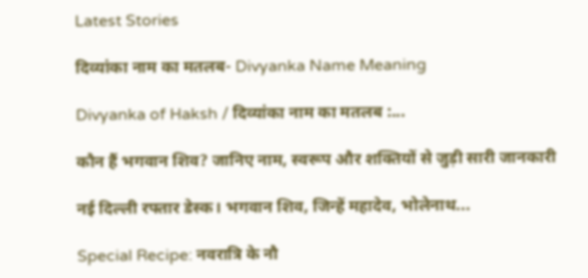Latest Stories

दिव्यांका नाम का मतलब- Divyanka Name Meaning

Divyanka of Haksh / दिव्यांका नाम का मतलब :...

कौन हैं भगवान शिव? जानिए नाम, स्वरूप और शक्तियों से जुड़ी सारी जानकारी

नई दिल्ली रफ्तार डेस्क। भगवान शिव, जिन्हें महादेव, भोलेनाथ...

Special Recipe: नवरात्रि के नौ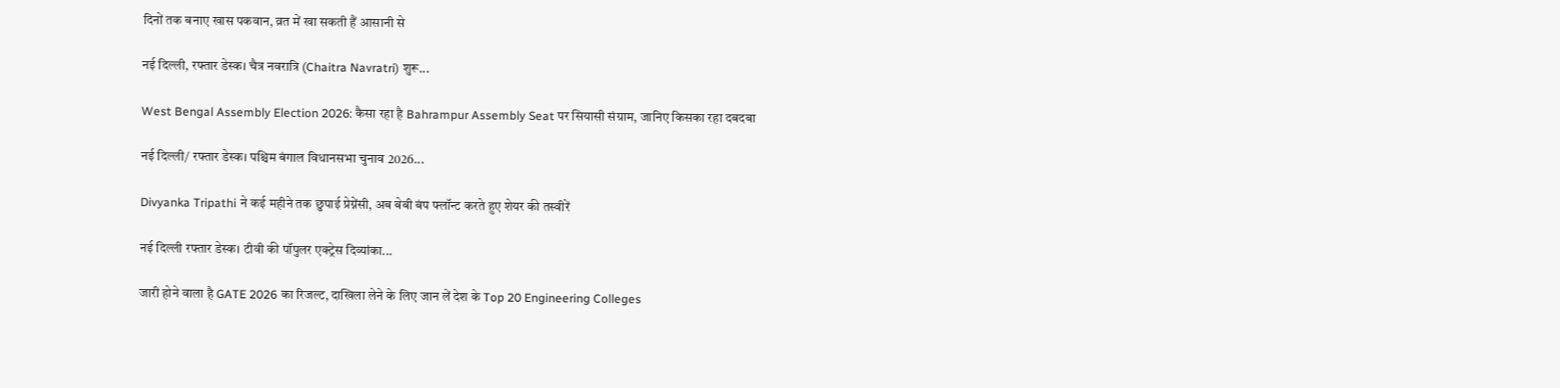दिनों तक बनाए खास पकवान, व्रत में खा सकती हैं आसानी से

नई दिल्ली, रफ्तार डेस्क। चैत्र नवरात्रि (Chaitra Navratri) शुरू...

West Bengal Assembly Election 2026: कैसा रहा है Bahrampur Assembly Seat पर सियासी संग्राम, जानिए किसका रहा दबदबा

नई दिल्ली/ रफ्तार डेस्क। पश्चिम बंगाल विधानसभा चुनाव 2026...

Divyanka Tripathi ने कई महीने तक छुपाई प्रेग्नेंसी, अब बेबी बंप फ्लॉन्ट करते हुए शेयर की तस्वीरें

नई दिल्ली रफ्तार डेस्क। टीवी की पॉपुलर एक्ट्रेस दिव्यांका...

जारी होने वाला है GATE 2026 का रिजल्ट, दाखिला लेने के लिए जान लें देश के Top 20 Engineering Colleges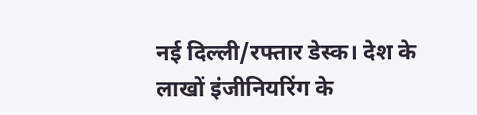नई दिल्ली/रफ्तार डेस्क। देश के लाखों इंजीनियरिंग के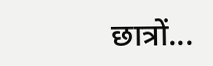छात्रों...